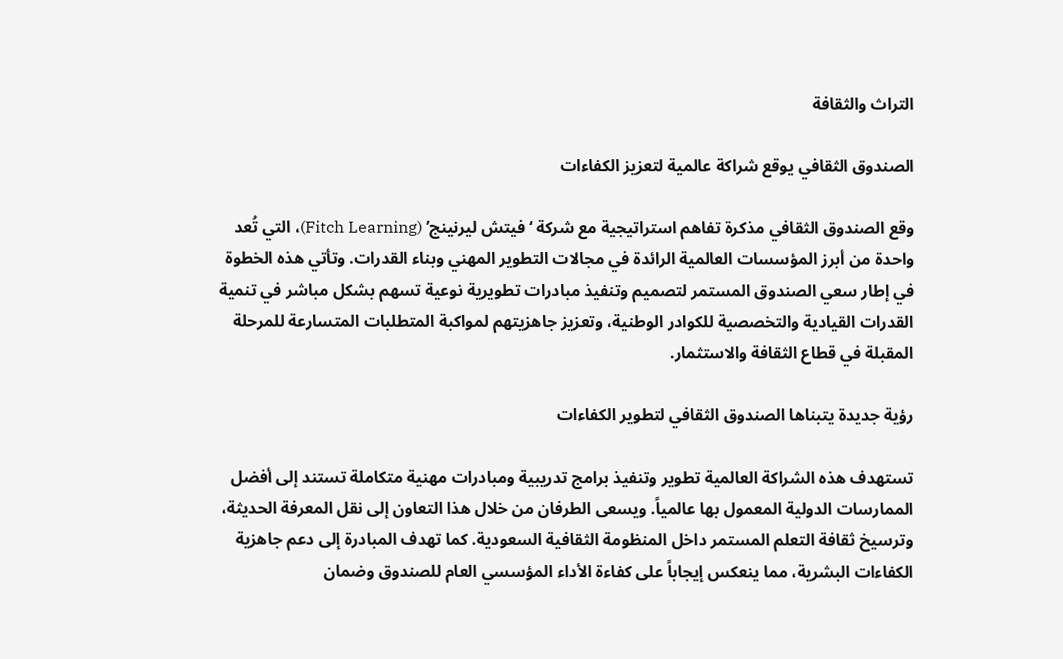التراث والثقافة

الصندوق الثقافي يوقع شراكة عالمية لتعزيز الكفاءات

وقع الصندوق الثقافي مذكرة تفاهم استراتيجية مع شركة ‘فيتش ليرنينج’ (Fitch Learning)، التي تُعد واحدة من أبرز المؤسسات العالمية الرائدة في مجالات التطوير المهني وبناء القدرات. وتأتي هذه الخطوة في إطار سعي الصندوق المستمر لتصميم وتنفيذ مبادرات تطويرية نوعية تسهم بشكل مباشر في تنمية القدرات القيادية والتخصصية للكوادر الوطنية، وتعزيز جاهزيتهم لمواكبة المتطلبات المتسارعة للمرحلة المقبلة في قطاع الثقافة والاستثمار.

رؤية جديدة يتبناها الصندوق الثقافي لتطوير الكفاءات

تستهدف هذه الشراكة العالمية تطوير وتنفيذ برامج تدريبية ومبادرات مهنية متكاملة تستند إلى أفضل الممارسات الدولية المعمول بها عالمياً. ويسعى الطرفان من خلال هذا التعاون إلى نقل المعرفة الحديثة، وترسيخ ثقافة التعلم المستمر داخل المنظومة الثقافية السعودية. كما تهدف المبادرة إلى دعم جاهزية الكفاءات البشرية، مما ينعكس إيجاباً على كفاءة الأداء المؤسسي العام للصندوق وضمان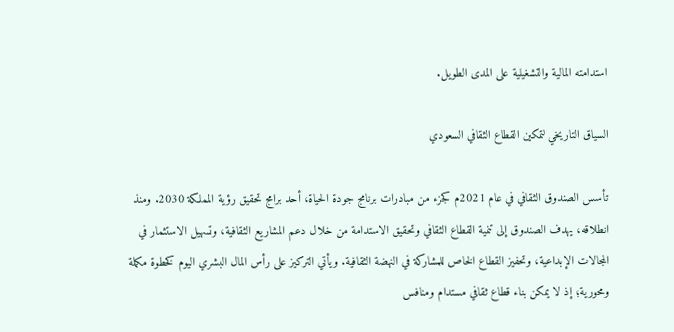استدامته المالية والتشغيلية على المدى الطويل.

السياق التاريخي لتمكين القطاع الثقافي السعودي

تأسس الصندوق الثقافي في عام 2021م كجزء من مبادرات برنامج جودة الحياة، أحد برامج تحقيق رؤية المملكة 2030. ومنذ انطلاقه، يهدف الصندوق إلى تنمية القطاع الثقافي وتحقيق الاستدامة من خلال دعم المشاريع الثقافية، وتسهيل الاستثمار في المجالات الإبداعية، وتحفيز القطاع الخاص للمشاركة في النهضة الثقافية. ويأتي التركيز على رأس المال البشري اليوم كخطوة مكملة ومحورية؛ إذ لا يمكن بناء قطاع ثقافي مستدام ومنافس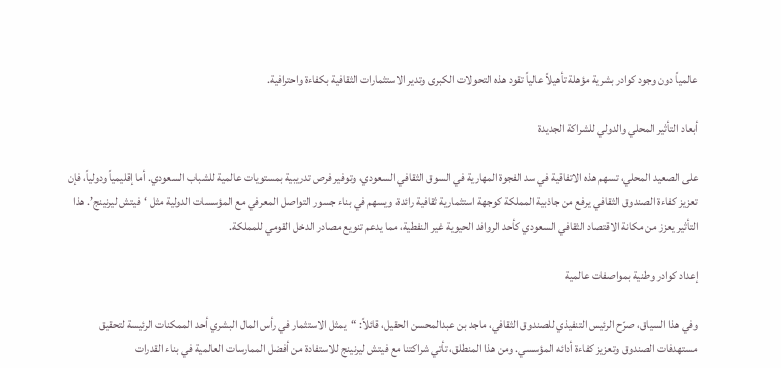عالمياً دون وجود كوادر بشرية مؤهلة تأهيلاً عالياً تقود هذه التحولات الكبرى وتدير الاستثمارات الثقافية بكفاءة واحترافية.

أبعاد التأثير المحلي والدولي للشراكة الجديدة

على الصعيد المحلي، تسهم هذه الاتفاقية في سد الفجوة المهارية في السوق الثقافي السعودي، وتوفير فرص تدريبية بمستويات عالمية للشباب السعودي. أما إقليمياً ودولياً، فإن تعزيز كفاءة الصندوق الثقافي يرفع من جاذبية المملكة كوجهة استثمارية ثقافية رائدة، ويسهم في بناء جسور التواصل المعرفي مع المؤسسات الدولية مثل ‘فيتش ليرنينج’. هذا التأثير يعزز من مكانة الاقتصاد الثقافي السعودي كأحد الروافد الحيوية غير النفطية، مما يدعم تنويع مصادر الدخل القومي للمملكة.

إعداد كوادر وطنية بمواصفات عالمية

وفي هذا السياق، صرّح الرئيس التنفيذي للصندوق الثقافي، ماجد بن عبدالمحسن الحقيل، قائلاً: “يمثل الاستثمار في رأس المال البشري أحد الممكنات الرئيسة لتحقيق مستهدفات الصندوق وتعزيز كفاءة أدائه المؤسسي. ومن هذا المنطلق، تأتي شراكتنا مع فيتش ليرنينج للاستفادة من أفضل الممارسات العالمية في بناء القدرات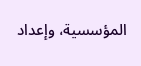المؤسسية، وإعداد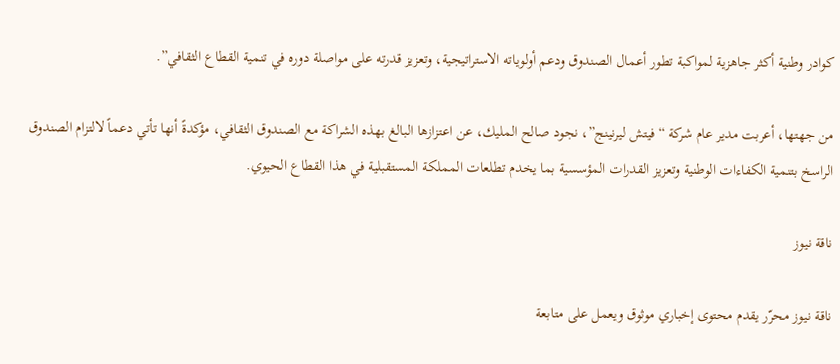كوادر وطنية أكثر جاهزية لمواكبة تطور أعمال الصندوق ودعم أولوياته الاستراتيجية، وتعزيز قدرته على مواصلة دوره في تنمية القطاع الثقافي”.

من جهتها، أعربت مدير عام شركة “فيتش ليرنينج”، نجود صالح المليك، عن اعتزازها البالغ بهذه الشراكة مع الصندوق الثقافي، مؤكدةً أنها تأتي دعماً لالتزام الصندوق الراسخ بتنمية الكفاءات الوطنية وتعزيز القدرات المؤسسية بما يخدم تطلعات المملكة المستقبلية في هذا القطاع الحيوي.

ناقة نيوز

ناقة نيوز محرّر يقدم محتوى إخباري موثوق ويعمل على متابعة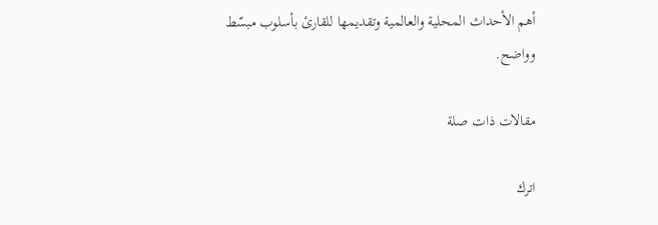أهم الأحداث المحلية والعالمية وتقديمها للقارئ بأسلوب مبسّط وواضح.

مقالات ذات صلة

اترك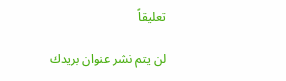تعليقاً

لن يتم نشر عنوان بريدك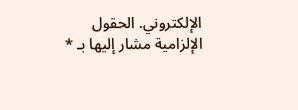الإلكتروني. الحقول الإلزامية مشار إليها بـ *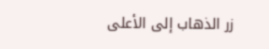زر الذهاب إلى الأعلى